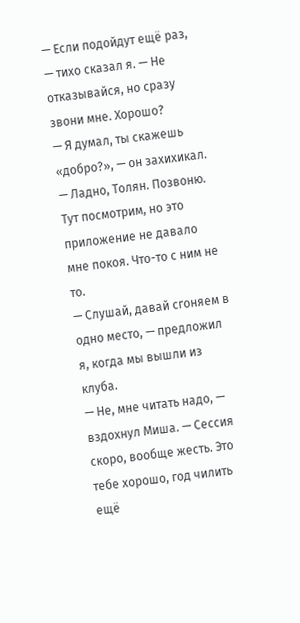— Если подойдут ещё раз, — тихо сказал я. — Не отказывайся, но сразу звони мне. Хорошо?
— Я думал, ты скажешь «добро?», — он захихикал. — Ладно, Толян. Позвоню.
Тут посмотрим, но это приложение не давало мне покоя. Что-то с ним не то.
— Слушай, давай сгоняем в одно место, — предложил я, когда мы вышли из клуба.
— Не, мне читать надо, — вздохнул Миша. — Сессия скоро, вообще жесть. Это тебе хорошо, год чилить ещё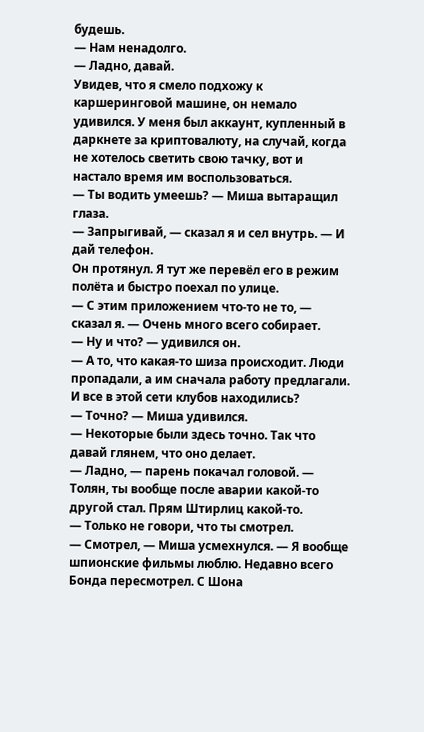будешь.
— Нам ненадолго.
— Ладно, давай.
Увидев, что я смело подхожу к каршеринговой машине, он немало удивился. У меня был аккаунт, купленный в даркнете за криптовалюту, на случай, когда не хотелось светить свою тачку, вот и настало время им воспользоваться.
— Ты водить умеешь? — Миша вытаращил глаза.
— Запрыгивай, — сказал я и сел внутрь. — И дай телефон.
Он протянул. Я тут же перевёл его в режим полёта и быстро поехал по улице.
— С этим приложением что-то не то, — сказал я. — Очень много всего собирает.
— Ну и что? — удивился он.
— А то, что какая-то шиза происходит. Люди пропадали, а им сначала работу предлагали. И все в этой сети клубов находились?
— Точно? — Миша удивился.
— Некоторые были здесь точно. Так что давай глянем, что оно делает.
— Ладно, — парень покачал головой. — Толян, ты вообще после аварии какой-то другой стал. Прям Штирлиц какой-то.
— Только не говори, что ты смотрел.
— Смотрел, — Миша усмехнулся. — Я вообще шпионские фильмы люблю. Недавно всего Бонда пересмотрел. С Шона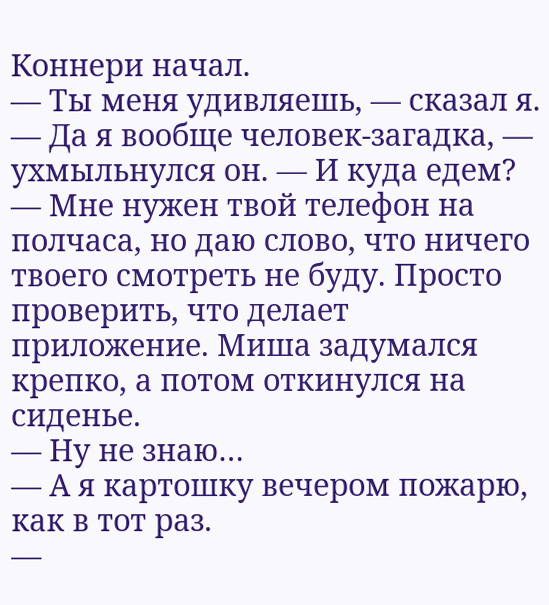Коннери начал.
— Ты меня удивляешь, — сказал я.
— Да я вообще человек-загадка, — ухмыльнулся он. — И куда едем?
— Мне нужен твой телефон на полчаса, но даю слово, что ничего твоего смотреть не буду. Просто проверить, что делает приложение. Миша задумался крепко, а потом откинулся на сиденье.
— Ну не знаю…
— А я картошку вечером пожарю, как в тот раз.
—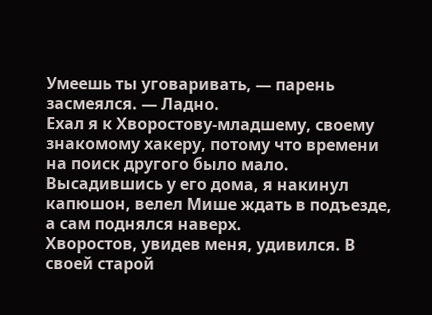Умеешь ты уговаривать, — парень засмеялся. — Ладно.
Ехал я к Хворостову-младшему, своему знакомому хакеру, потому что времени на поиск другого было мало. Высадившись у его дома, я накинул капюшон, велел Мише ждать в подъезде, а сам поднялся наверх.
Хворостов, увидев меня, удивился. В своей старой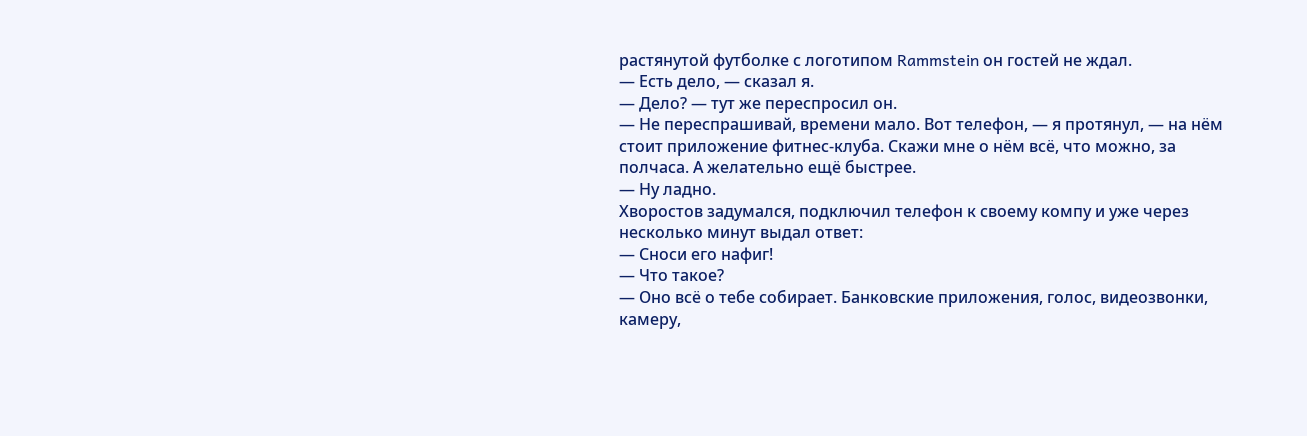растянутой футболке с логотипом Rammstein он гостей не ждал.
— Есть дело, — сказал я.
— Дело? — тут же переспросил он.
— Не переспрашивай, времени мало. Вот телефон, — я протянул, — на нём стоит приложение фитнес-клуба. Скажи мне о нём всё, что можно, за полчаса. А желательно ещё быстрее.
— Ну ладно.
Хворостов задумался, подключил телефон к своему компу и уже через несколько минут выдал ответ:
— Сноси его нафиг!
— Что такое?
— Оно всё о тебе собирает. Банковские приложения, голос, видеозвонки, камеру,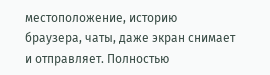местоположение, историю браузера, чаты, даже экран снимает и отправляет. Полностью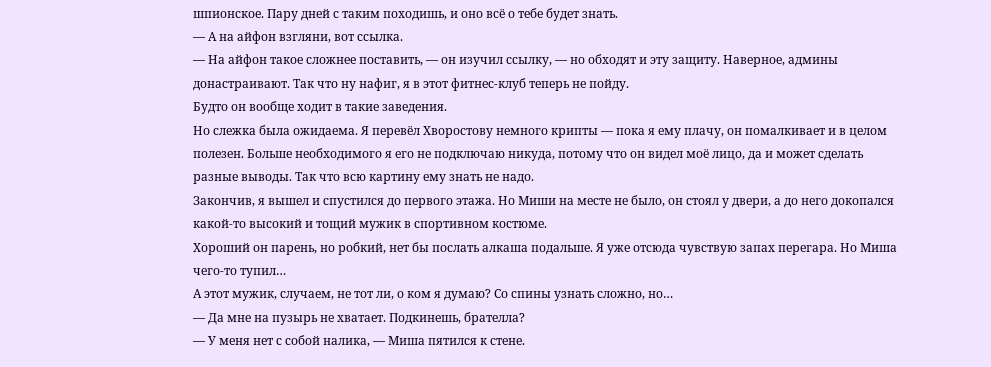шпионское. Пару дней с таким походишь, и оно всё о тебе будет знать.
— А на айфон взгляни, вот ссылка.
— На айфон такое сложнее поставить, — он изучил ссылку, — но обходят и эту защиту. Наверное, админы донастраивают. Так что ну нафиг, я в этот фитнес-клуб теперь не пойду.
Будто он вообще ходит в такие заведения.
Но слежка была ожидаема. Я перевёл Хворостову немного крипты — пока я ему плачу, он помалкивает и в целом полезен. Больше необходимого я его не подключаю никуда, потому что он видел моё лицо, да и может сделать разные выводы. Так что всю картину ему знать не надо.
Закончив, я вышел и спустился до первого этажа. Но Миши на месте не было, он стоял у двери, а до него докопался какой-то высокий и тощий мужик в спортивном костюме.
Хороший он парень, но робкий, нет бы послать алкаша подальше. Я уже отсюда чувствую запах перегара. Но Миша чего-то тупил…
А этот мужик, случаем, не тот ли, о ком я думаю? Со спины узнать сложно, но…
— Да мне на пузырь не хватает. Подкинешь, брателла?
— У меня нет с собой налика, — Миша пятился к стене.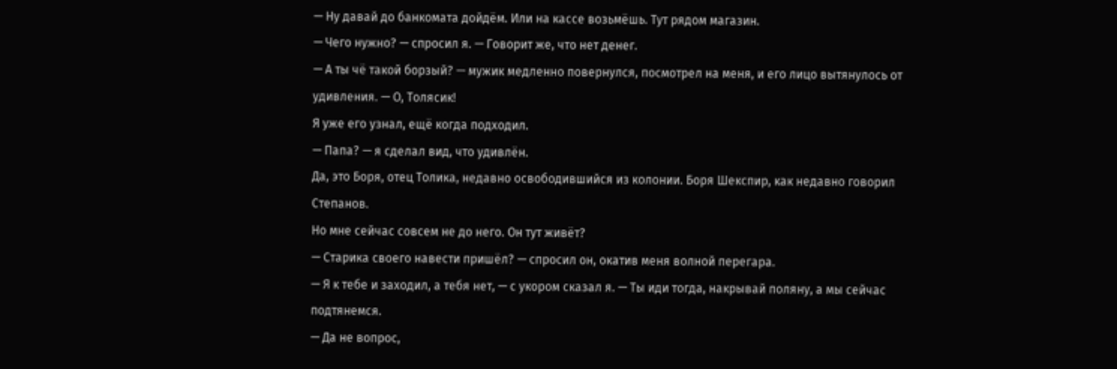— Ну давай до банкомата дойдём. Или на кассе возьмёшь. Тут рядом магазин.
— Чего нужно? — спросил я. — Говорит же, что нет денег.
— А ты чё такой борзый? — мужик медленно повернулся, посмотрел на меня, и его лицо вытянулось от удивления. — О, Толясик!
Я уже его узнал, ещё когда подходил.
— Папа? — я сделал вид, что удивлён.
Да, это Боря, отец Толика, недавно освободившийся из колонии. Боря Шекспир, как недавно говорил Степанов.
Но мне сейчас совсем не до него. Он тут живёт?
— Старика своего навести пришёл? — спросил он, окатив меня волной перегара.
— Я к тебе и заходил, а тебя нет, — с укором сказал я. — Ты иди тогда, накрывай поляну, а мы сейчас подтянемся.
— Да не вопрос,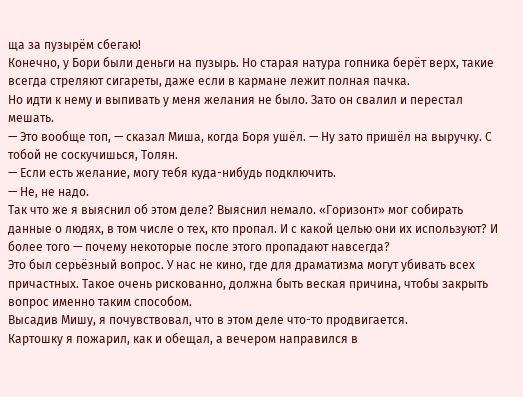ща за пузырём сбегаю!
Конечно, у Бори были деньги на пузырь. Но старая натура гопника берёт верх, такие всегда стреляют сигареты, даже если в кармане лежит полная пачка.
Но идти к нему и выпивать у меня желания не было. Зато он свалил и перестал мешать.
— Это вообще топ, — сказал Миша, когда Боря ушёл. — Ну зато пришёл на выручку. С тобой не соскучишься, Толян.
— Если есть желание, могу тебя куда-нибудь подключить.
— Не, не надо.
Так что же я выяснил об этом деле? Выяснил немало. «Горизонт» мог собирать данные о людях, в том числе о тех, кто пропал. И с какой целью они их используют? И более того — почему некоторые после этого пропадают навсегда?
Это был серьёзный вопрос. У нас не кино, где для драматизма могут убивать всех причастных. Такое очень рискованно, должна быть веская причина, чтобы закрыть вопрос именно таким способом.
Высадив Мишу, я почувствовал, что в этом деле что-то продвигается.
Картошку я пожарил, как и обещал, а вечером направился в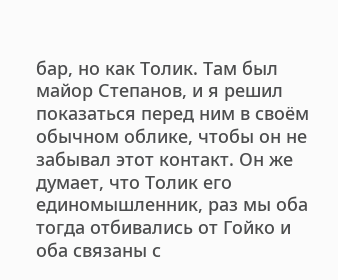бар, но как Толик. Там был майор Степанов, и я решил показаться перед ним в своём обычном облике, чтобы он не забывал этот контакт. Он же думает, что Толик его единомышленник, раз мы оба тогда отбивались от Гойко и оба связаны с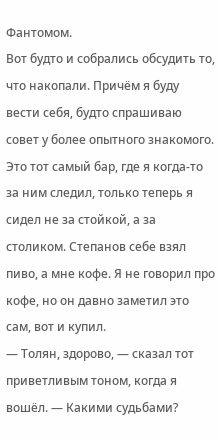Фантомом.
Вот будто и собрались обсудить то, что накопали. Причём я буду вести себя, будто спрашиваю совет у более опытного знакомого. Это тот самый бар, где я когда-то за ним следил, только теперь я сидел не за стойкой, а за столиком. Степанов себе взял пиво, а мне кофе. Я не говорил про кофе, но он давно заметил это сам, вот и купил.
— Толян, здорово, — сказал тот приветливым тоном, когда я вошёл. — Какими судьбами?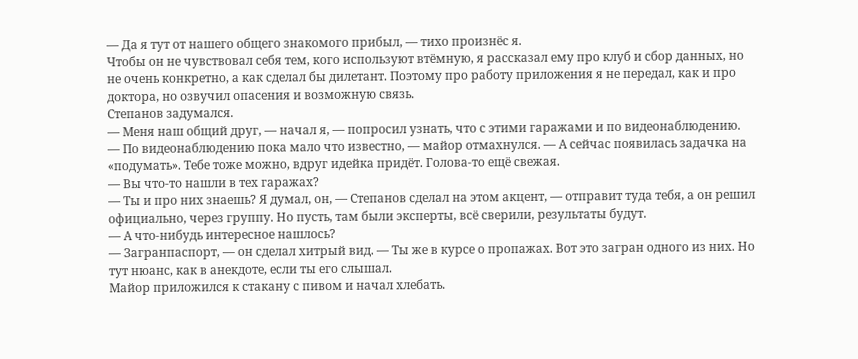— Да я тут от нашего общего знакомого прибыл, — тихо произнёс я.
Чтобы он не чувствовал себя тем, кого используют втёмную, я рассказал ему про клуб и сбор данных, но не очень конкретно, а как сделал бы дилетант. Поэтому про работу приложения я не передал, как и про доктора, но озвучил опасения и возможную связь.
Степанов задумался.
— Меня наш общий друг, — начал я, — попросил узнать, что с этими гаражами и по видеонаблюдению.
— По видеонаблюдению пока мало что известно, — майор отмахнулся. — А сейчас появилась задачка на «подумать». Тебе тоже можно, вдруг идейка придёт. Голова-то ещё свежая.
— Вы что-то нашли в тех гаражах?
— Ты и про них знаешь? Я думал, он, — Степанов сделал на этом акцент, — отправит туда тебя, а он решил официально, через группу. Но пусть, там были эксперты, всё сверили, результаты будут.
— А что-нибудь интересное нашлось?
— Загранпаспорт, — он сделал хитрый вид. — Ты же в курсе о пропажах. Вот это загран одного из них. Но тут нюанс, как в анекдоте, если ты его слышал.
Майор приложился к стакану с пивом и начал хлебать.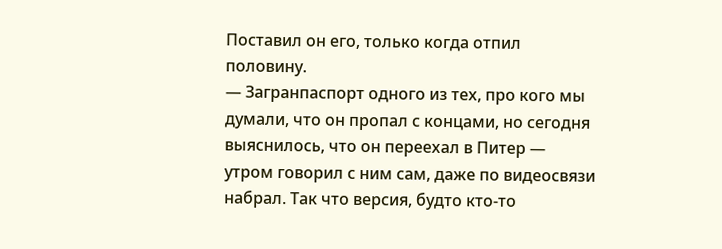Поставил он его, только когда отпил половину.
— Загранпаспорт одного из тех, про кого мы думали, что он пропал с концами, но сегодня выяснилось, что он переехал в Питер — утром говорил с ним сам, даже по видеосвязи набрал. Так что версия, будто кто-то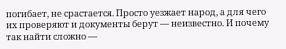погибает, не срастается. Просто уезжает народ, а для чего их проверяют и документы берут — неизвестно. И почему так найти сложно —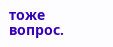тоже вопрос.